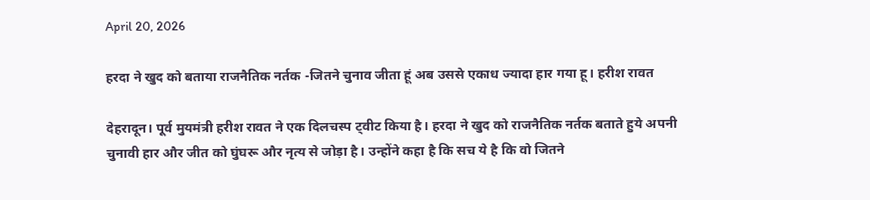April 20, 2026

हरदा ने खुद को बताया राजनैतिक नर्तक -जितने चुनाव जीता हूं अब उससे एकाध ज्यादा हार गया हू। हरीश रावत

देहरादून। पूर्व मुयमंत्री हरीश रावत ने एक दिलचस्प ट्वीट किया है। हरदा ने खुद को राजनैतिक नर्तक बताते हुये अपनी चुनावी हार और जीत को घुंघरू और नृत्य से जोड़ा है। उन्होंने कहा है कि सच ये है कि वो जितने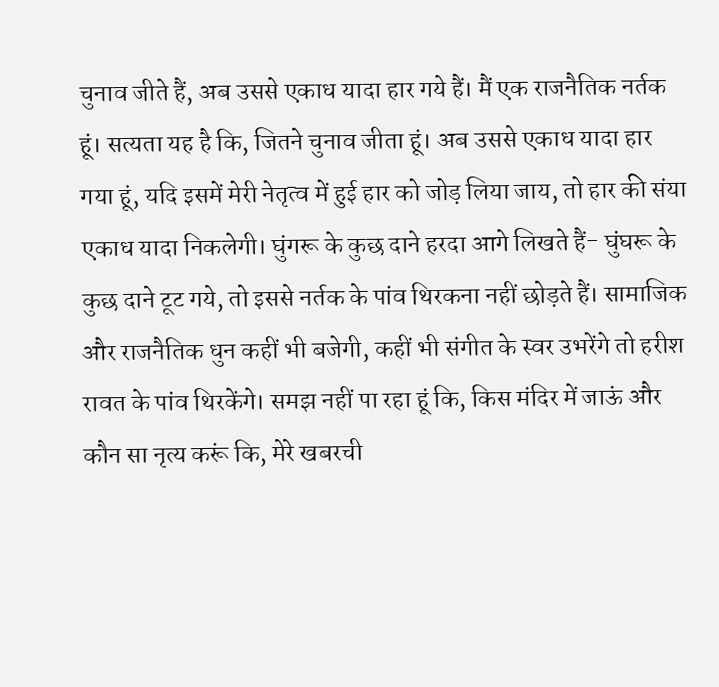चुनाव जीते हैं, अब उससे एकाध यादा हार गये हैं। मैं एक राजनैतिक नर्तक हूं। सत्यता यह है कि, जितने चुनाव जीता हूं। अब उससे एकाध यादा हार गया हूं, यदि इसमें मेरी नेतृत्व में हुई हार को जोड़ लिया जाय, तो हार की संया एकाध यादा निकलेगी। घुंगरू के कुछ दाने हरदा आगे लिखते हैं- घुंघरू के कुछ दाने टूट गये, तो इससे नर्तक के पांव थिरकना नहीं छोड़ते हैं। सामाजिक और राजनैतिक धुन कहीं भी बजेगी, कहीं भी संगीत के स्वर उभरेंगे तो हरीश रावत के पांव थिरकेंगे। समझ नहीं पा रहा हूं कि, किस मंदिर में जाऊं और कौन सा नृत्य करूं कि, मेरे खबरची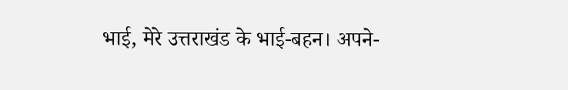भाई, मेरे उत्तराखंड के भाई-बहन। अपने-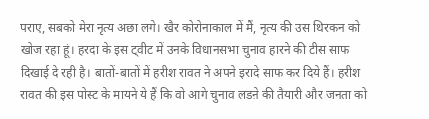पराए, सबको मेरा नृत्य अछा लगे। खैर कोरोनाकाल में मैं, नृत्य की उस थिरकन को खोज रहा हूं। हरदा के इस ट्वीट में उनके विधानसभा चुनाव हारने की टीस साफ दिखाई दे रही है। बातों-बातों में हरीश रावत ने अपने इरादे साफ कर दिये हैं। हरीश रावत की इस पोस्ट के मायने ये हैं कि वो आगे चुनाव लडऩे की तैयारी और जनता को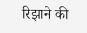रिझाने की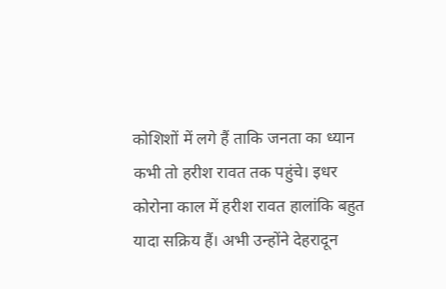कोशिशों में लगे हैं ताकि जनता का ध्यान कभी तो हरीश रावत तक पहुंचे। इधर कोरोना काल में हरीश रावत हालांकि बहुत यादा सक्रिय हैं। अभी उन्होंने देहरादून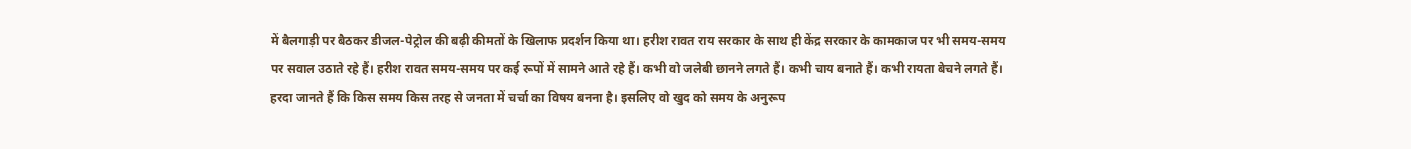में बैलगाड़ी पर बैठकर डीजल-पेट्रोल की बढ़ी कीमतों के खिलाफ प्रदर्शन किया था। हरीश रावत राय सरकार के साथ ही केंद्र सरकार के कामकाज पर भी समय-समय पर सवाल उठाते रहे हैं। हरीश रावत समय-समय पर कई रूपों में सामने आते रहे हैं। कभी वो जलेबी छानने लगते हैं। कभी चाय बनाते हैं। कभी रायता बेचने लगते हैं। हरदा जानते हैं कि किस समय किस तरह से जनता में चर्चा का विषय बनना है। इसलिए वो खुद को समय के अनुरूप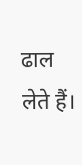ढाल लेते हैं।